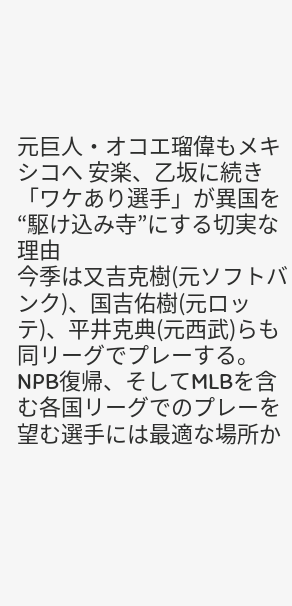元巨人・オコエ瑠偉もメキシコへ 安楽、乙坂に続き「ワケあり選手」が異国を“駆け込み寺”にする切実な理由
今季は又吉克樹(元ソフトバンク)、国吉佑樹(元ロッテ)、平井克典(元西武)らも同リーグでプレーする。NPB復帰、そしてMLBを含む各国リーグでのプレーを望む選手には最適な場所か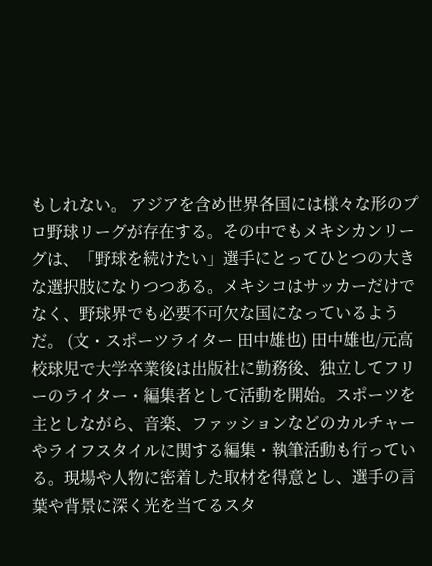もしれない。 アジアを含め世界各国には様々な形のプロ野球リーグが存在する。その中でもメキシカンリーグは、「野球を続けたい」選手にとってひとつの大きな選択肢になりつつある。メキシコはサッカーだけでなく、野球界でも必要不可欠な国になっているようだ。 (文・スポーツライター 田中雄也) 田中雄也/元高校球児で大学卒業後は出版社に勤務後、独立してフリーのライター・編集者として活動を開始。スポーツを主としながら、音楽、ファッションなどのカルチャーやライフスタイルに関する編集・執筆活動も行っている。現場や人物に密着した取材を得意とし、選手の言葉や背景に深く光を当てるスタ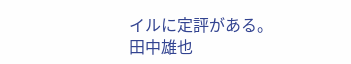イルに定評がある。
田中雄也